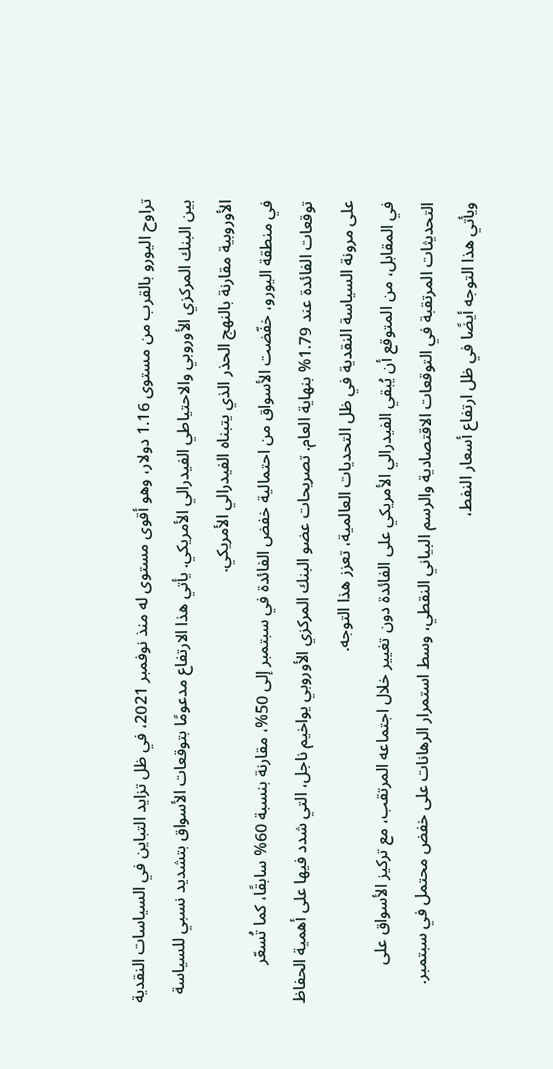تراوح اليورو بالقرب من مستوى 1.16 دولار، وهو أقوى مستوى له منذ نوفمبر 2021، في ظل تزايد التباين في السياسات النقدية بين البنك المركزي الأوروبي والاحتياطي الفيدرالي الأمريكي. يأتي هذا الارتفاع مدعومًا بتوقعات الأسواق بتشديد نسبي للسياسة الأوروبية مقارنة بالنهج الحذر الذي يتبناه الفيدرالي الأمريكي.
في منطقة اليورو، خفّضت الأسواق من احتمالية خفض الفائدة في سبتمبر إلى 50%، مقارنة بنسبة 60% سابقًا، كما تُسعّر توقعات الفائدة عند 1.79% بنهاية العام. تصريحات عضو البنك المركزي الأوروبي يواخيم ناجل، التي شدد فيها على أهمية الحفاظ على مرونة السياسة النقدية في ظل التحديات العالمية، تعزز هذا التوجه.
في المقابل، من المتوقع أن يُبقي الفيدرالي الأمريكي على الفائدة دون تغيير خلال اجتماعه المرتقب، مع تركيز الأسواق على التحديثات المرتقبة في التوقعات الاقتصادية والرسم البياني النقطي، وسط استمرار الرهانات على خفض محتمل في سبتمبر.
ويأتي هذا التوجه أيضًا في ظل ارتفاع أسعار النفط،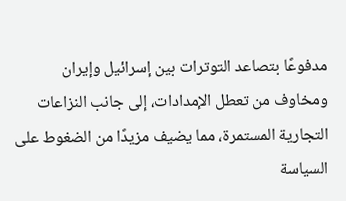مدفوعًا بتصاعد التوترات بين إسرائيل وإيران ومخاوف من تعطل الإمدادات، إلى جانب النزاعات التجارية المستمرة، مما يضيف مزيدًا من الضغوط على السياسة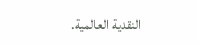النقدية العالمية.